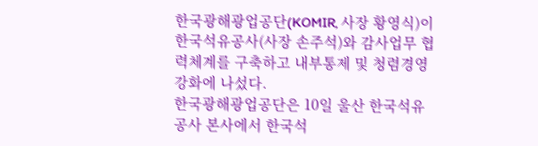한국광해광업공단(KOMIR, 사장 황영식)이 한국석유공사(사장 손주석)와 감사업무 협력체계를 구축하고 내부통제 및 청렴경영 강화에 나섰다.
한국광해광업공단은 10일 울산 한국석유공사 본사에서 한국석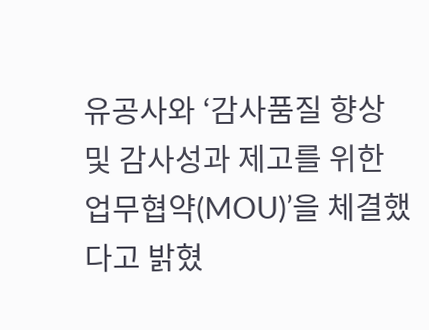유공사와 ‘감사품질 향상 및 감사성과 제고를 위한 업무협약(MOU)’을 체결했다고 밝혔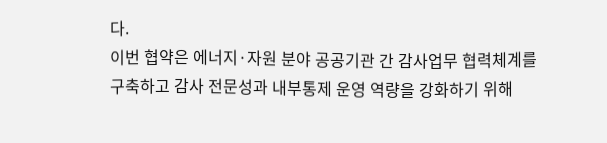다.
이번 협약은 에너지·자원 분야 공공기관 간 감사업무 협력체계를 구축하고 감사 전문성과 내부통제 운영 역량을 강화하기 위해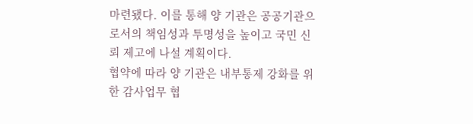마련됐다. 이를 통해 양 기관은 공공기관으로서의 책임성과 투명성을 높이고 국민 신뢰 제고에 나설 계획이다.
협약에 따라 양 기관은 내부통제 강화를 위한 감사업무 협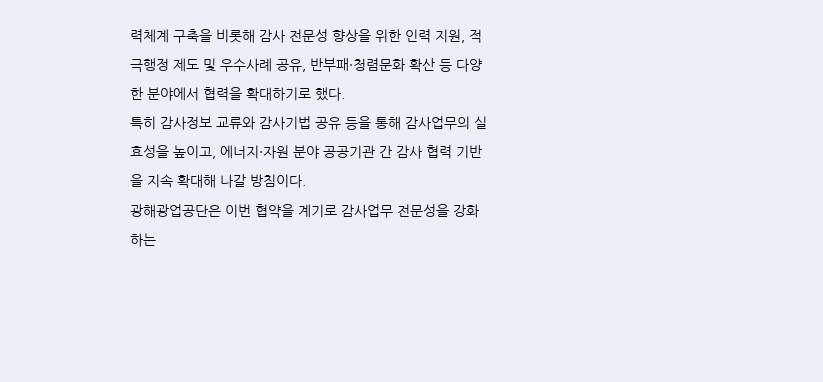력체계 구축을 비롯해 감사 전문성 향상을 위한 인력 지원, 적극행정 제도 및 우수사례 공유, 반부패·청렴문화 확산 등 다양한 분야에서 협력을 확대하기로 했다.
특히 감사정보 교류와 감사기법 공유 등을 통해 감사업무의 실효성을 높이고, 에너지·자원 분야 공공기관 간 감사 협력 기반을 지속 확대해 나갈 방침이다.
광해광업공단은 이번 협약을 계기로 감사업무 전문성을 강화하는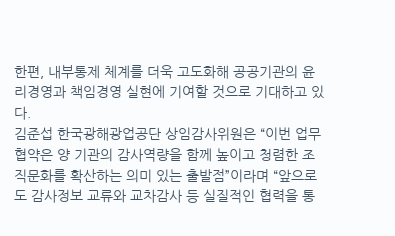한편, 내부통제 체계를 더욱 고도화해 공공기관의 윤리경영과 책임경영 실현에 기여할 것으로 기대하고 있다.
김준섭 한국광해광업공단 상임감사위원은 “이번 업무협약은 양 기관의 감사역량을 함께 높이고 청렴한 조직문화를 확산하는 의미 있는 출발점”이라며 “앞으로도 감사정보 교류와 교차감사 등 실질적인 협력을 통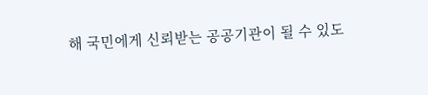해 국민에게 신뢰받는 공공기관이 될 수 있도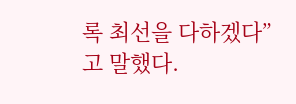록 최선을 다하겠다”고 말했다.